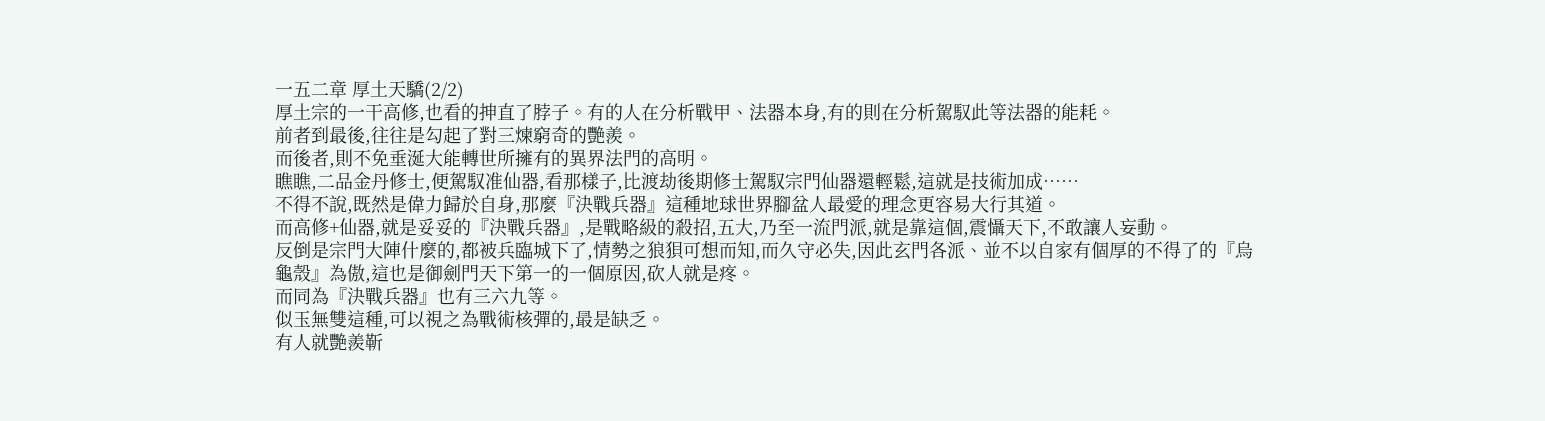一五二章 厚土天驕(2/2)
厚土宗的一干高修,也看的抻直了脖子。有的人在分析戰甲、法器本身,有的則在分析駕馭此等法器的能耗。
前者到最後,往往是勾起了對三煉窮奇的艷羨。
而後者,則不免垂涎大能轉世所擁有的異界法門的高明。
瞧瞧,二品金丹修士,便駕馭准仙器,看那樣子,比渡劫後期修士駕馭宗門仙器還輕鬆,這就是技術加成……
不得不說,既然是偉力歸於自身,那麼『決戰兵器』這種地球世界腳盆人最愛的理念更容易大行其道。
而高修+仙器,就是妥妥的『決戰兵器』,是戰略級的殺招,五大,乃至一流門派,就是靠這個,震懾天下,不敢讓人妄動。
反倒是宗門大陣什麼的,都被兵臨城下了,情勢之狼狽可想而知,而久守必失,因此玄門各派、並不以自家有個厚的不得了的『烏龜殼』為傲,這也是御劍門天下第一的一個原因,砍人就是疼。
而同為『決戰兵器』也有三六九等。
似玉無雙這種,可以視之為戰術核彈的,最是缺乏。
有人就艷羨靳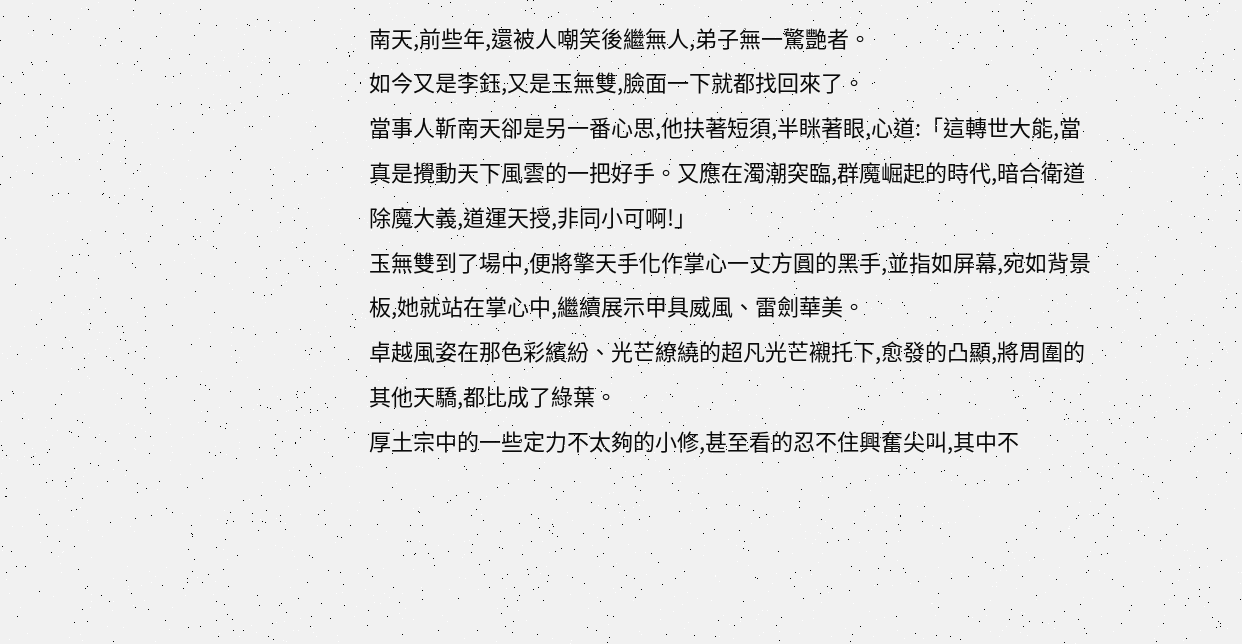南天,前些年,還被人嘲笑後繼無人,弟子無一驚艷者。
如今又是李鈺,又是玉無雙,臉面一下就都找回來了。
當事人靳南天卻是另一番心思,他扶著短須,半眯著眼,心道:「這轉世大能,當真是攪動天下風雲的一把好手。又應在濁潮突臨,群魔崛起的時代,暗合衛道除魔大義,道運天授,非同小可啊!」
玉無雙到了場中,便將擎天手化作掌心一丈方圓的黑手,並指如屏幕,宛如背景板,她就站在掌心中,繼續展示甲具威風、雷劍華美。
卓越風姿在那色彩繽紛、光芒繚繞的超凡光芒襯托下,愈發的凸顯,將周圍的其他天驕,都比成了綠葉。
厚土宗中的一些定力不太夠的小修,甚至看的忍不住興奮尖叫,其中不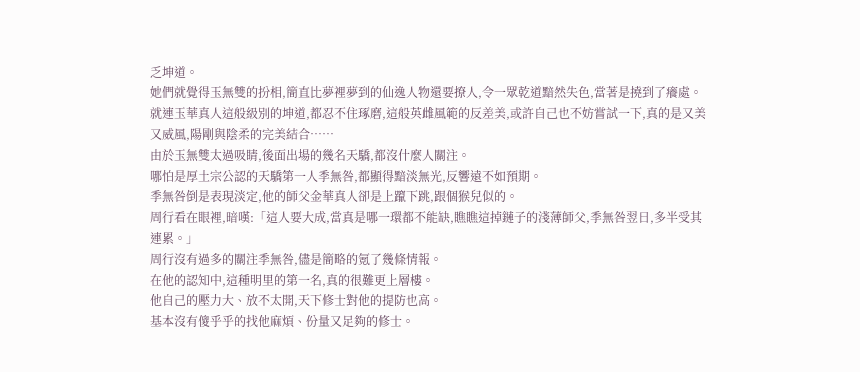乏坤道。
她們就覺得玉無雙的扮相,簡直比夢裡夢到的仙逸人物還要撩人,令一眾乾道黯然失色,當著是撓到了癢處。
就連玉華真人這般級別的坤道,都忍不住琢磨,這般英雌風範的反差美,或許自己也不妨嘗試一下,真的是又美又威風,陽剛與陰柔的完美結合……
由於玉無雙太過吸睛,後面出場的幾名天驕,都沒什麼人關注。
哪怕是厚土宗公認的天驕第一人季無咎,都顯得黯淡無光,反響遠不如預期。
季無咎倒是表現淡定,他的師父金華真人卻是上躥下跳,跟個猴兒似的。
周行看在眼裡,暗嘆:「這人要大成,當真是哪一環都不能缺,瞧瞧這掉鏈子的淺薄師父,季無咎翌日,多半受其連累。」
周行沒有過多的關注季無咎,儘是簡略的氪了幾條情報。
在他的認知中,這種明里的第一名,真的很難更上層樓。
他自己的壓力大、放不太開,天下修士對他的提防也高。
基本沒有傻乎乎的找他麻煩、份量又足夠的修士。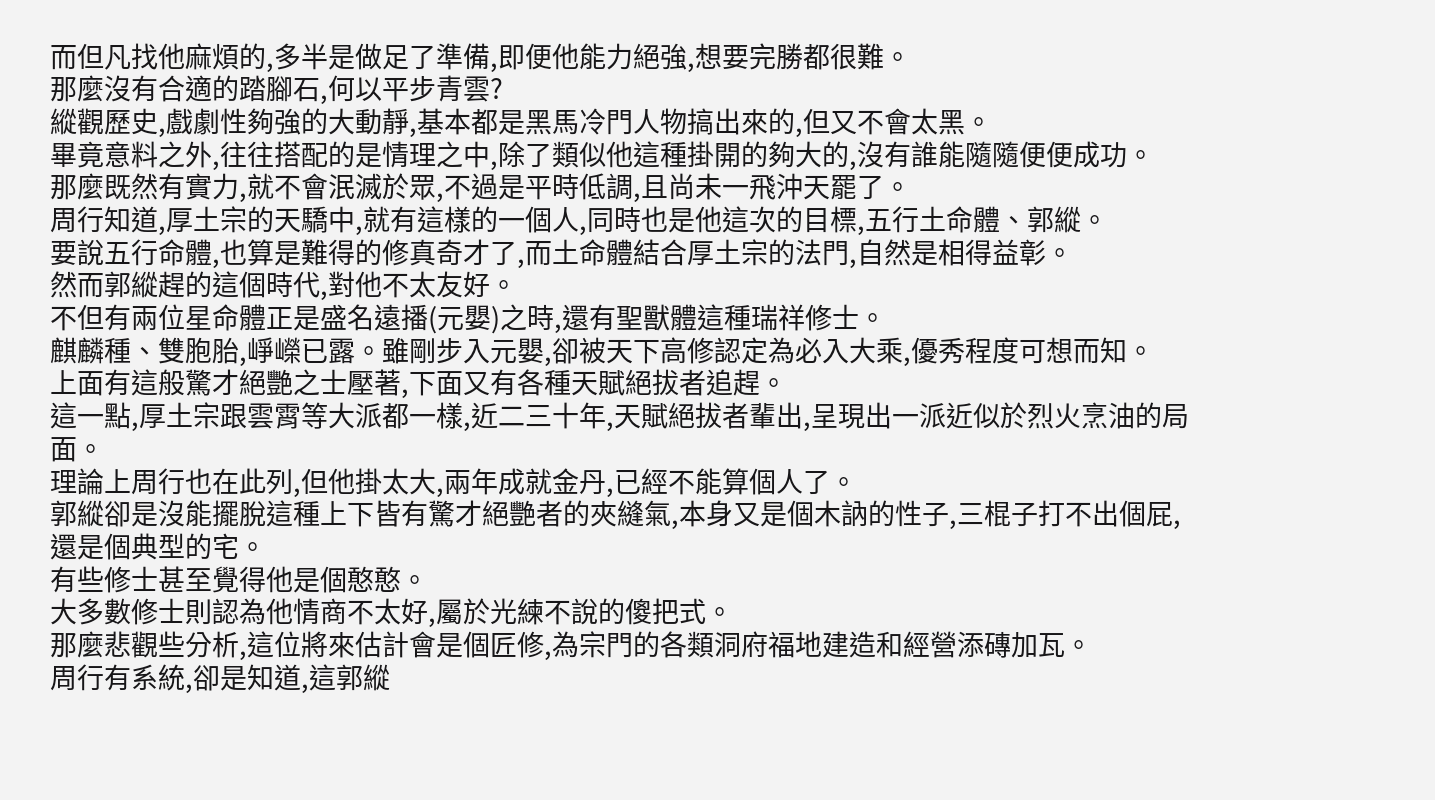而但凡找他麻煩的,多半是做足了準備,即便他能力絕強,想要完勝都很難。
那麼沒有合適的踏腳石,何以平步青雲?
縱觀歷史,戲劇性夠強的大動靜,基本都是黑馬冷門人物搞出來的,但又不會太黑。
畢竟意料之外,往往搭配的是情理之中,除了類似他這種掛開的夠大的,沒有誰能隨隨便便成功。
那麼既然有實力,就不會泯滅於眾,不過是平時低調,且尚未一飛沖天罷了。
周行知道,厚土宗的天驕中,就有這樣的一個人,同時也是他這次的目標,五行土命體、郭縱。
要說五行命體,也算是難得的修真奇才了,而土命體結合厚土宗的法門,自然是相得益彰。
然而郭縱趕的這個時代,對他不太友好。
不但有兩位星命體正是盛名遠播(元嬰)之時,還有聖獸體這種瑞祥修士。
麒麟種、雙胞胎,崢嶸已露。雖剛步入元嬰,卻被天下高修認定為必入大乘,優秀程度可想而知。
上面有這般驚才絕艷之士壓著,下面又有各種天賦絕拔者追趕。
這一點,厚土宗跟雲霄等大派都一樣,近二三十年,天賦絕拔者輩出,呈現出一派近似於烈火烹油的局面。
理論上周行也在此列,但他掛太大,兩年成就金丹,已經不能算個人了。
郭縱卻是沒能擺脫這種上下皆有驚才絕艷者的夾縫氣,本身又是個木訥的性子,三棍子打不出個屁,還是個典型的宅。
有些修士甚至覺得他是個憨憨。
大多數修士則認為他情商不太好,屬於光練不說的傻把式。
那麼悲觀些分析,這位將來估計會是個匠修,為宗門的各類洞府福地建造和經營添磚加瓦。
周行有系統,卻是知道,這郭縱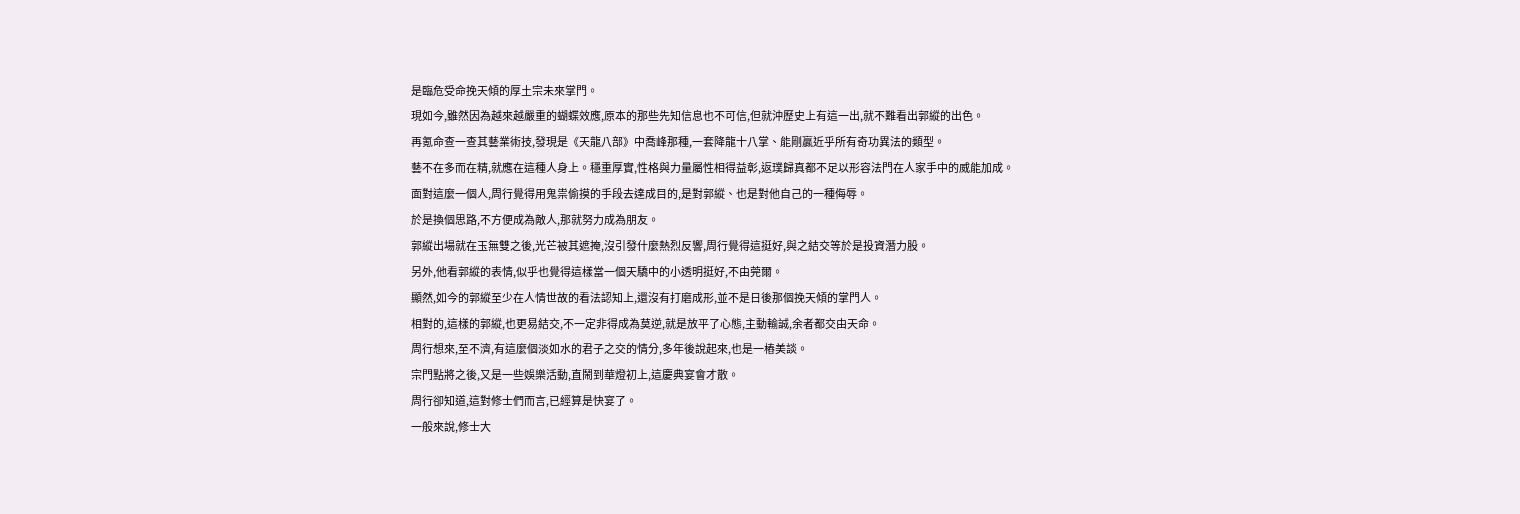是臨危受命挽天傾的厚土宗未來掌門。
現如今,雖然因為越來越嚴重的蝴蝶效應,原本的那些先知信息也不可信,但就沖歷史上有這一出,就不難看出郭縱的出色。
再氪命查一查其藝業術技,發現是《天龍八部》中喬峰那種,一套降龍十八掌、能剛贏近乎所有奇功異法的類型。
藝不在多而在精,就應在這種人身上。穩重厚實,性格與力量屬性相得益彰,返璞歸真都不足以形容法門在人家手中的威能加成。
面對這麼一個人,周行覺得用鬼祟偷摸的手段去達成目的,是對郭縱、也是對他自己的一種侮辱。
於是換個思路,不方便成為敵人,那就努力成為朋友。
郭縱出場就在玉無雙之後,光芒被其遮掩,沒引發什麼熱烈反響,周行覺得這挺好,與之結交等於是投資潛力股。
另外,他看郭縱的表情,似乎也覺得這樣當一個天驕中的小透明挺好,不由莞爾。
顯然,如今的郭縱至少在人情世故的看法認知上,還沒有打磨成形,並不是日後那個挽天傾的掌門人。
相對的,這樣的郭縱,也更易結交,不一定非得成為莫逆,就是放平了心態,主動輸誠,余者都交由天命。
周行想來,至不濟,有這麼個淡如水的君子之交的情分,多年後說起來,也是一樁美談。
宗門點將之後,又是一些娛樂活動,直鬧到華燈初上,這慶典宴會才散。
周行卻知道,這對修士們而言,已經算是快宴了。
一般來說,修士大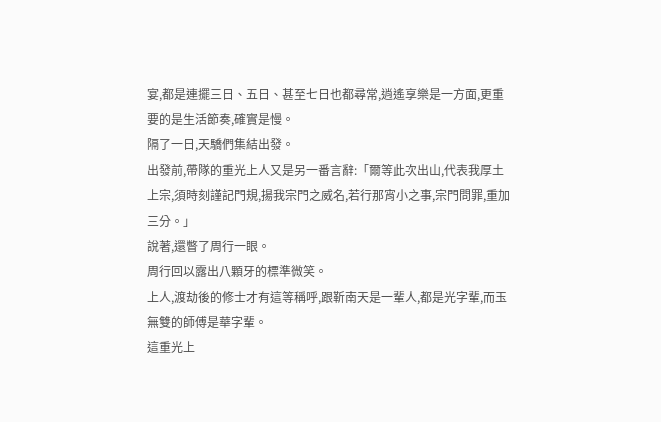宴,都是連擺三日、五日、甚至七日也都尋常,逍遙享樂是一方面,更重要的是生活節奏,確實是慢。
隔了一日,天驕們集結出發。
出發前,帶隊的重光上人又是另一番言辭:「爾等此次出山,代表我厚土上宗,須時刻謹記門規,揚我宗門之威名,若行那宵小之事,宗門問罪,重加三分。」
說著,還瞥了周行一眼。
周行回以露出八顆牙的標準微笑。
上人,渡劫後的修士才有這等稱呼,跟靳南天是一輩人,都是光字輩,而玉無雙的師傅是華字輩。
這重光上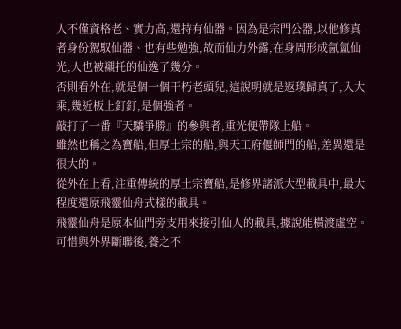人不僅資格老、實力高,還持有仙器。因為是宗門公器,以他修真者身份駕馭仙器、也有些勉強,故而仙力外露,在身周形成氤氳仙光,人也被襯托的仙逸了幾分。
否則看外在,就是個一個干朽老頭兒,這說明就是返璞歸真了,入大乘,幾近板上釘釘,是個強者。
敲打了一番『天驕爭勝』的參與者,重光便帶隊上船。
雖然也稱之為寶船,但厚土宗的船,與天工府偃師門的船,差異還是很大的。
從外在上看,注重傳統的厚土宗寶船,是修界諸派大型載具中,最大程度還原飛靈仙舟式樣的載具。
飛靈仙舟是原本仙門旁支用來接引仙人的載具,據說能橫渡虛空。可惜與外界斷聯後,養之不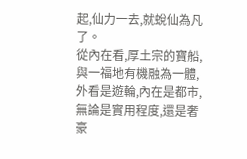起,仙力一去,就蛻仙為凡了。
從內在看,厚土宗的寶船,與一福地有機融為一體,外看是遊輪,內在是都市,無論是實用程度,還是奢豪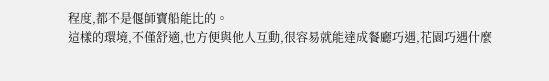程度,都不是偃師寶船能比的。
這樣的環境,不僅舒適,也方便與他人互動,很容易就能達成餐廳巧遇,花園巧遇什麼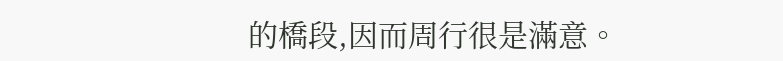的橋段,因而周行很是滿意。